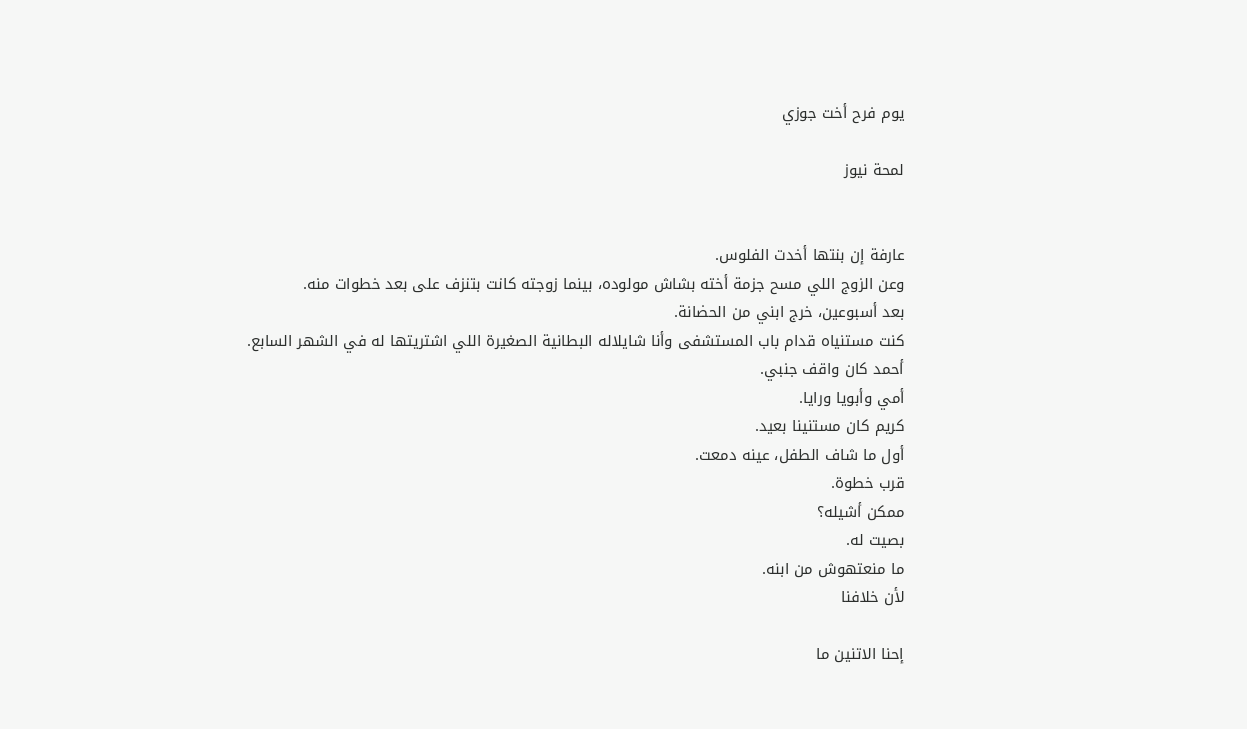يوم فرح أخت جوزي

لمحة نيوز


عارفة إن بنتها أخدت الفلوس.
وعن الزوج اللي مسح جزمة أخته بشاش مولوده، بينما زوجته كانت بتنزف على بعد خطوات منه.
بعد أسبوعين، خرج ابني من الحضانة.
كنت مستنياه قدام باب المستشفى وأنا شايلاله البطانية الصغيرة اللي اشتريتها له في الشهر السابع.
أحمد كان واقف جنبي.
أمي وأبويا ورايا.
كريم كان مستنينا بعيد.
أول ما شاف الطفل، عينه دمعت.
قرب خطوة.
ممكن أشيله؟
بصيت له.
ما منعتهوش من ابنه.
لأن خلافنا

إحنا الاتنين ما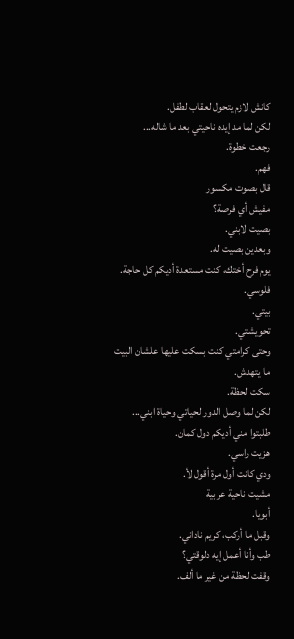كانش لازم يتحول لعقاب لطفل.
لكن لما مد إيده ناحيتي بعد ما شاله...
رجعت خطوة.
فهم.
قال بصوت مكسور
مفيش أي فرصة؟
بصيت لابني.
وبعدين بصيت له.
يوم فرح أختك، كنت مستعدة أديكم كل حاجة.
فلوسي.
بيتي.
تحويشتي.
وحتى كرامتي كنت بسكت عليها علشان البيت ما يتهدش.
سكت لحظة.
لكن لما وصل الدور لحياتي وحياة ابني...
طلبتوا مني أديكم دول كمان.
هزيت راسي.
ودي كانت أول مرة أقول لأ.
مشيت ناحية عربية
أبويا.
وقبل ما أركب، كريم ناداني.
طب وأنا أعمل إيه دلوقتي؟
وقفت لحظة من غير ما ألف.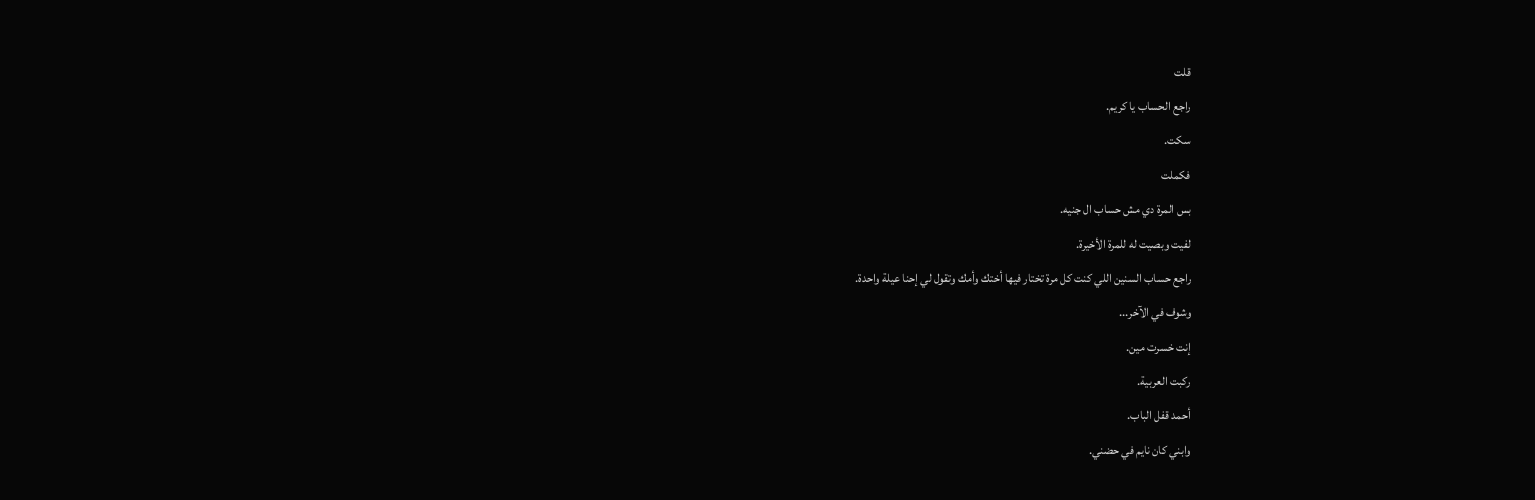قلت
راجع الحساب يا كريم.
سكت.
فكملت
بس المرة دي مش حساب ال جنيه.
لفيت وبصيت له للمرة الأخيرة.
راجع حساب السنين اللي كنت كل مرة تختار فيها أختك وأمك وتقول لي إحنا عيلة واحدة.
وشوف في الآخر...
إنت خسرت مين.
ركبت العربية.
أحمد قفل الباب.
وابني كان نايم في حضني.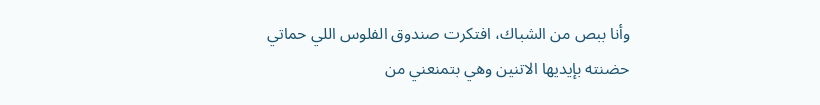وأنا ببص من الشباك، افتكرت صندوق الفلوس اللي حماتي
حضنته بإيديها الاتنين وهي بتمنعني من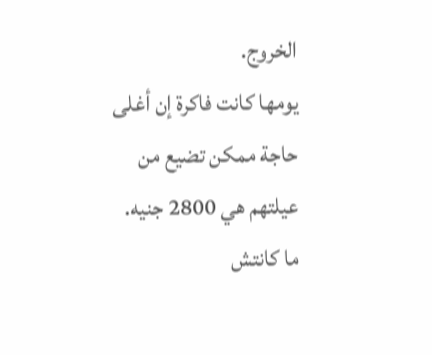الخروج.
يومها كانت فاكرة إن أغلى حاجة ممكن تضيع من عيلتهم هي 2800 جنيه.
ما كانتش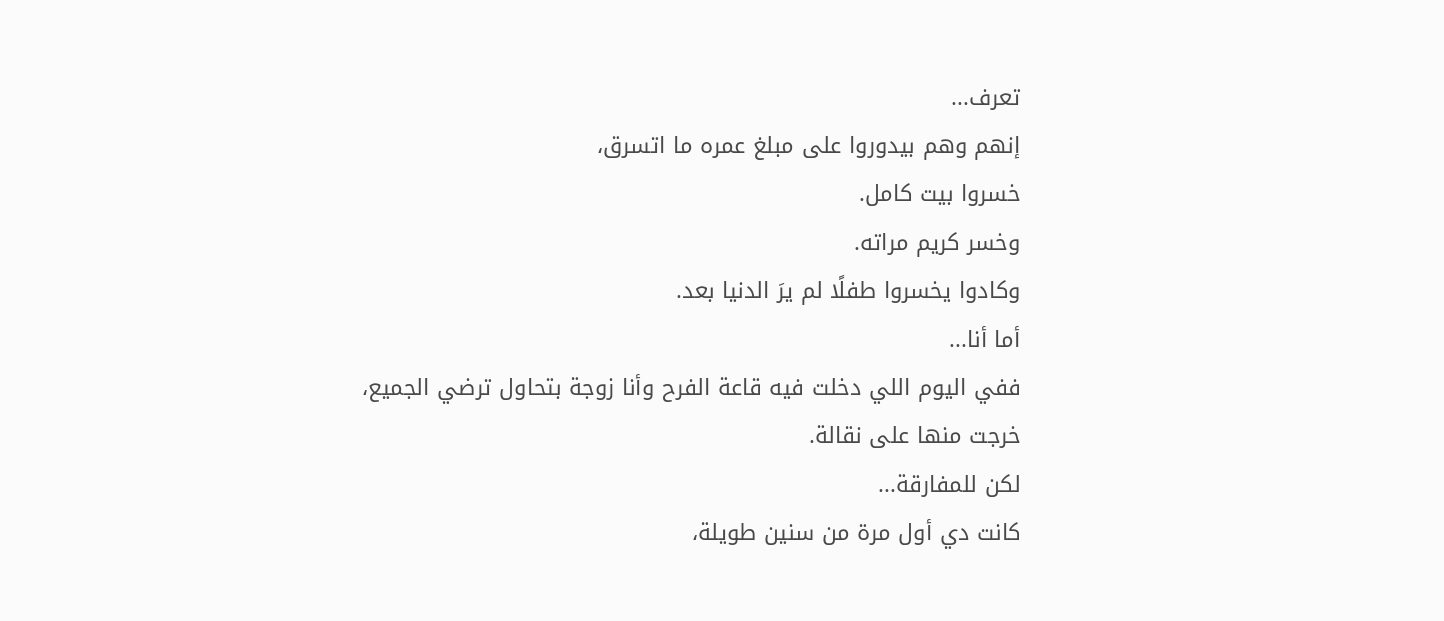تعرف...
إنهم وهم بيدوروا على مبلغ عمره ما اتسرق،
خسروا بيت كامل.
وخسر كريم مراته.
وكادوا يخسروا طفلًا لم يرَ الدنيا بعد.
أما أنا...
ففي اليوم اللي دخلت فيه قاعة الفرح وأنا زوجة بتحاول ترضي الجميع،
خرجت منها على نقالة.
لكن للمفارقة...
كانت دي أول مرة من سنين طويلة،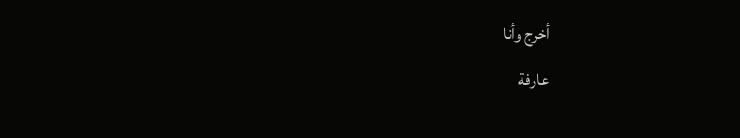أخرج وأنا
عارفة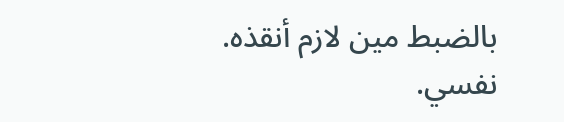بالضبط مين لازم أنقذه.
نفسي.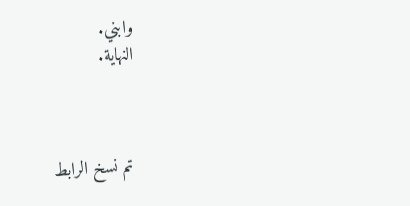وابني.
النهاية.



تم نسخ الرابط